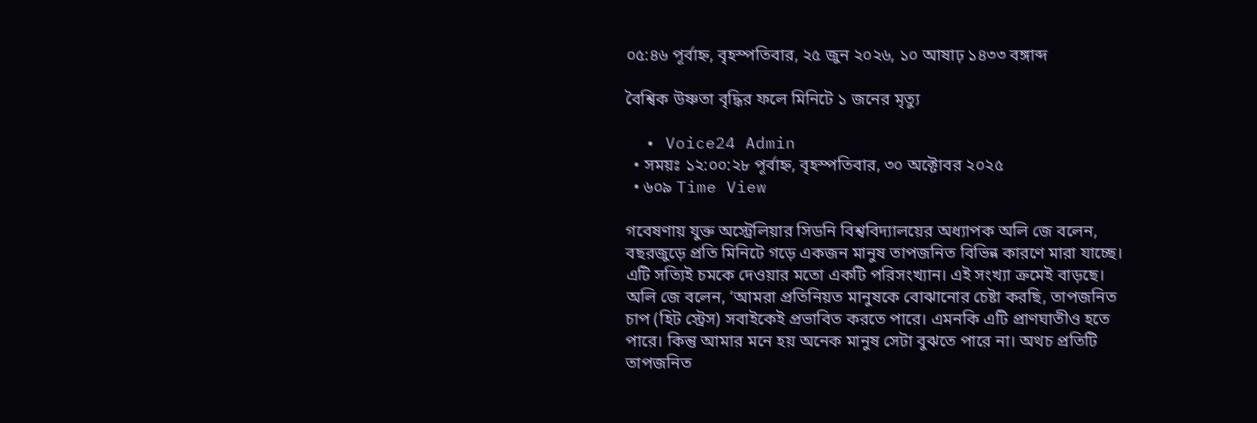০৫:৪৬ পূর্বাহ্ন, বৃহস্পতিবার, ২৫ জুন ২০২৬, ১০ আষাঢ় ১৪৩৩ বঙ্গাব্দ

বৈশ্বিক উষ্ণতা বৃদ্ধির ফলে মিনিটে ১ জনের মৃত্যু

  • Voice24 Admin
  • সময়ঃ ১২:০০:২৮ পূর্বাহ্ন, বৃহস্পতিবার, ৩০ অক্টোবর ২০২৫
  • ৬০৯ Time View

গবেষণায় যুক্ত অস্ট্রেলিয়ার সিডনি বিশ্ববিদ্যালয়ের অধ্যাপক অলি জে বলেন, বছরজুড়ে প্রতি মিনিটে গড়ে একজন মানুষ তাপজনিত বিভিন্ন কারণে মারা যাচ্ছে। এটি সত্যিই চমকে দেওয়ার মতো একটি পরিসংখ্যান। এই সংখ্যা ক্রমেই বাড়ছে। অলি জে বলেন, ‘আমরা প্রতিনিয়ত মানুষকে বোঝানোর চেষ্টা করছি, তাপজনিত চাপ (হিট স্ট্রেস) সবাইকেই প্রভাবিত করতে পারে। এমনকি এটি প্রাণঘাতীও হতে পারে। কিন্তু আমার মনে হয় অনেক মানুষ সেটা বুঝতে পারে না। অথচ প্রতিটি তাপজনিত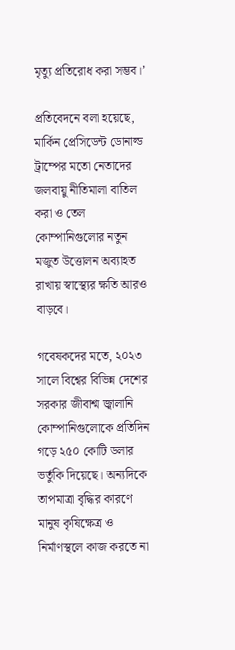মৃত্যু প্রতিরোধ করা সম্ভব।’

প্রতিবেদনে বলা হয়েছে, মার্কিন প্রেসিডেন্ট ডোনাল্ড ট্রাম্পের মতো নেতাদের জলবায়ু নীতিমালা বাতিল করা ও তেল কোম্পানিগুলোর নতুন মজুত উত্তোলন অব্যাহত রাখায় স্বাস্থ্যের ক্ষতি আরও বাড়বে।

গবেষকদের মতে, ২০২৩ সালে বিশ্বের বিভিন্ন দেশের সরকার জীবাশ্ম জ্বালানি কোম্পানিগুলোকে প্রতিদিন গড়ে ২৫০ কোটি ডলার ভর্তুকি দিয়েছে। অন্যদিকে তাপমাত্রা বৃদ্ধির কারণে মানুষ কৃষিক্ষেত্র ও নির্মাণস্থলে কাজ করতে না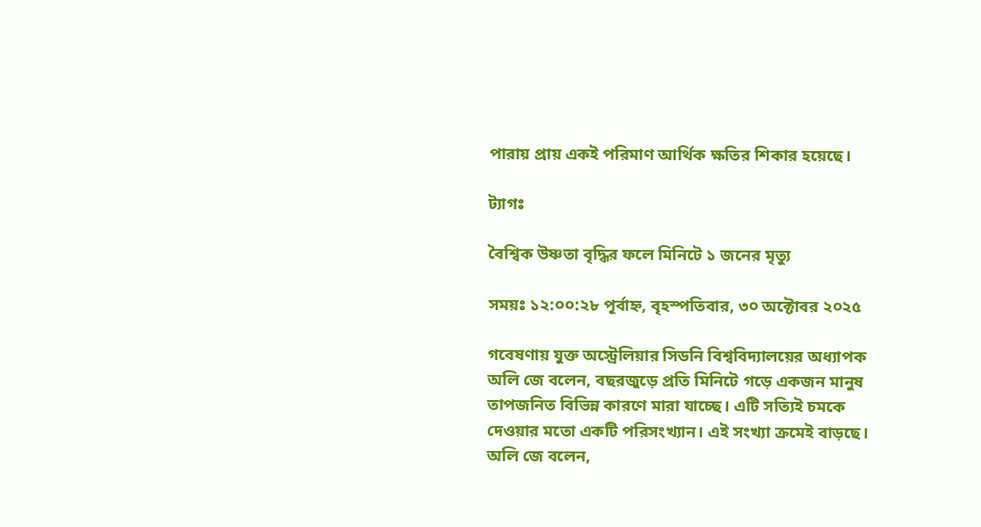পারায় প্রায় একই পরিমাণ আর্থিক ক্ষতির শিকার হয়েছে।

ট্যাগঃ

বৈশ্বিক উষ্ণতা বৃদ্ধির ফলে মিনিটে ১ জনের মৃত্যু

সময়ঃ ১২:০০:২৮ পূর্বাহ্ন, বৃহস্পতিবার, ৩০ অক্টোবর ২০২৫

গবেষণায় যুক্ত অস্ট্রেলিয়ার সিডনি বিশ্ববিদ্যালয়ের অধ্যাপক অলি জে বলেন, বছরজুড়ে প্রতি মিনিটে গড়ে একজন মানুষ তাপজনিত বিভিন্ন কারণে মারা যাচ্ছে। এটি সত্যিই চমকে দেওয়ার মতো একটি পরিসংখ্যান। এই সংখ্যা ক্রমেই বাড়ছে। অলি জে বলেন,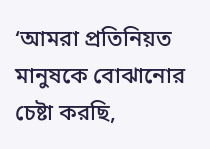‘আমরা প্রতিনিয়ত মানুষকে বোঝানোর চেষ্টা করছি,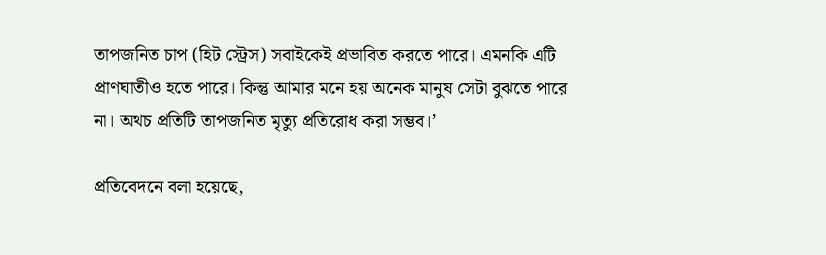তাপজনিত চাপ (হিট স্ট্রেস) সবাইকেই প্রভাবিত করতে পারে। এমনকি এটি প্রাণঘাতীও হতে পারে। কিন্তু আমার মনে হয় অনেক মানুষ সেটা বুঝতে পারে না। অথচ প্রতিটি তাপজনিত মৃত্যু প্রতিরোধ করা সম্ভব।’

প্রতিবেদনে বলা হয়েছে,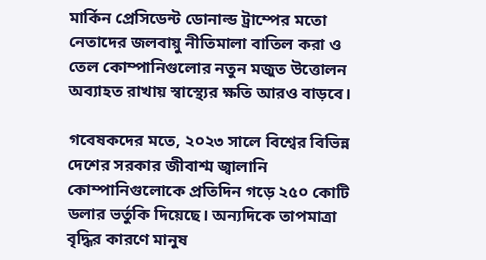মার্কিন প্রেসিডেন্ট ডোনাল্ড ট্রাম্পের মতো নেতাদের জলবায়ু নীতিমালা বাতিল করা ও তেল কোম্পানিগুলোর নতুন মজুত উত্তোলন অব্যাহত রাখায় স্বাস্থ্যের ক্ষতি আরও বাড়বে।

গবেষকদের মতে, ২০২৩ সালে বিশ্বের বিভিন্ন দেশের সরকার জীবাশ্ম জ্বালানি কোম্পানিগুলোকে প্রতিদিন গড়ে ২৫০ কোটি ডলার ভর্তুকি দিয়েছে। অন্যদিকে তাপমাত্রা বৃদ্ধির কারণে মানুষ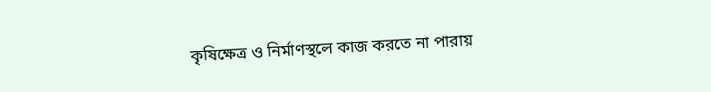কৃষিক্ষেত্র ও নির্মাণস্থলে কাজ করতে না পারায়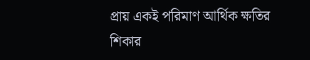প্রায় একই পরিমাণ আর্থিক ক্ষতির শিকার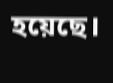হয়েছে।